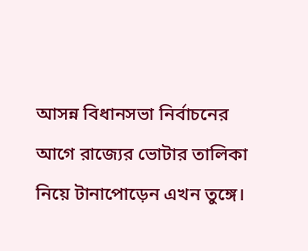আসন্ন বিধানসভা নির্বাচনের আগে রাজ্যের ভোটার তালিকা নিয়ে টানাপোড়েন এখন তুঙ্গে।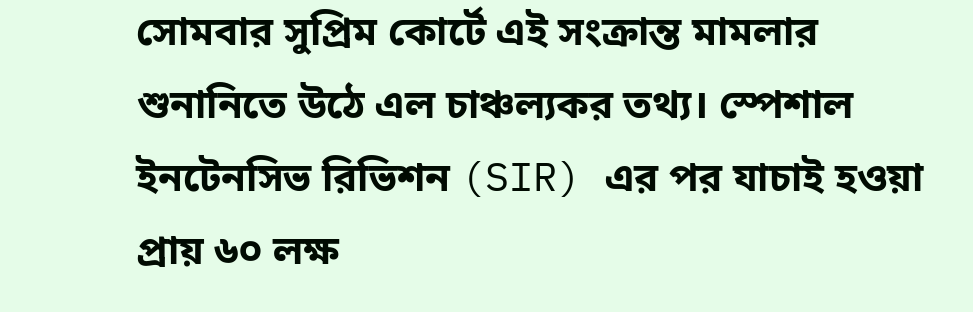সোমবার সুপ্রিম কোর্টে এই সংক্রান্ত মামলার শুনানিতে উঠে এল চাঞ্চল্যকর তথ্য। স্পেশাল ইনটেনসিভ রিভিশন (SIR) এর পর যাচাই হওয়া প্রায় ৬০ লক্ষ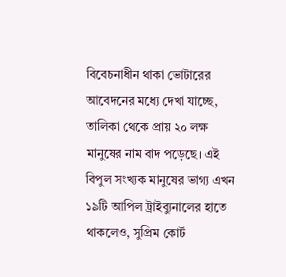বিবেচনাধীন থাকা ভোটারের আবেদনের মধ্যে দেখা যাচ্ছে, তালিকা থেকে প্রায় ২০ লক্ষ মানুষের নাম বাদ পড়েছে। এই বিপুল সংখ্যক মানুষের ভাগ্য এখন ১৯টি আপিল ট্রাইব্যুনালের হাতে থাকলেও, সুপ্রিম কোর্ট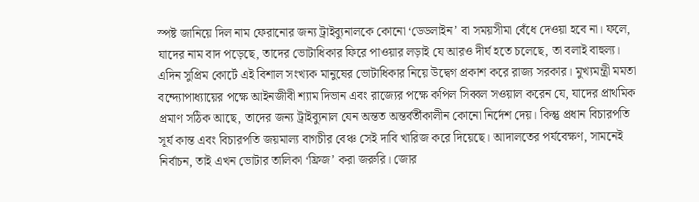স্পষ্ট জানিয়ে দিল নাম ফেরানোর জন্য ট্রাইব্যুনালকে কোনো ‘ডেডলাইন’ বা সময়সীমা বেঁধে দেওয়া হবে না। ফলে, যাদের নাম বাদ পড়েছে, তাদের ভোটাধিকার ফিরে পাওয়ার লড়াই যে আরও দীর্ঘ হতে চলেছে, তা বলাই বাহুল্য।
এদিন সুপ্রিম কোর্টে এই বিশাল সংখ্যক মানুষের ভোটাধিকার নিয়ে উদ্বেগ প্রকাশ করে রাজ্য সরকার। মুখ্যমন্ত্রী মমতা বন্দ্যোপাধ্যায়ের পক্ষে আইনজীবী শ্যাম দিভান এবং রাজ্যের পক্ষে কপিল সিব্বল সওয়াল করেন যে, যাদের প্রাথমিক প্রমাণ সঠিক আছে, তাদের জন্য ট্রাইব্যুনাল যেন অন্তত অন্তর্বর্তীকালীন কোনো নির্দেশ দেয়। কিন্তু প্রধান বিচারপতি সূর্য কান্ত এবং বিচারপতি জয়মাল্য বাগচীর বেঞ্চ সেই দাবি খারিজ করে দিয়েছে। আদালতের পর্যবেক্ষণ, সামনেই নির্বাচন, তাই এখন ভোটার তালিকা ‘ফ্রিজ’ করা জরুরি। জোর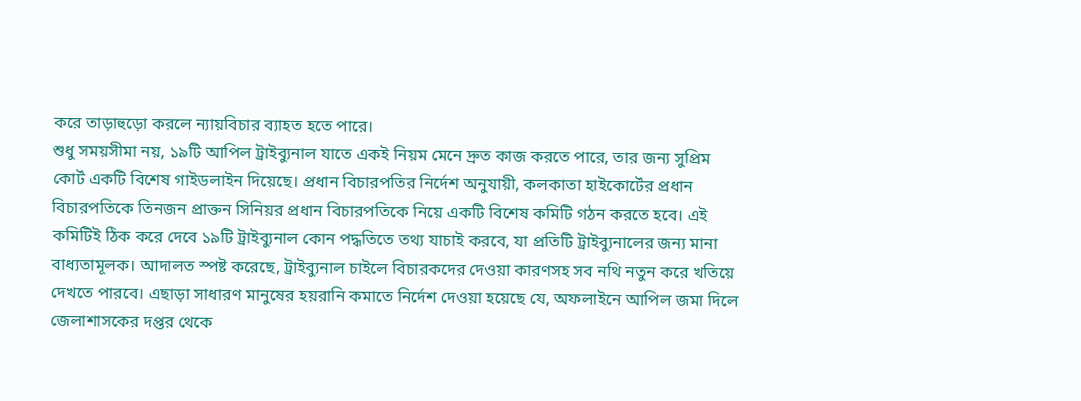করে তাড়াহুড়ো করলে ন্যায়বিচার ব্যাহত হতে পারে।
শুধু সময়সীমা নয়, ১৯টি আপিল ট্রাইব্যুনাল যাতে একই নিয়ম মেনে দ্রুত কাজ করতে পারে, তার জন্য সুপ্রিম কোর্ট একটি বিশেষ গাইডলাইন দিয়েছে। প্রধান বিচারপতির নির্দেশ অনুযায়ী, কলকাতা হাইকোর্টের প্রধান বিচারপতিকে তিনজন প্রাক্তন সিনিয়র প্রধান বিচারপতিকে নিয়ে একটি বিশেষ কমিটি গঠন করতে হবে। এই কমিটিই ঠিক করে দেবে ১৯টি ট্রাইব্যুনাল কোন পদ্ধতিতে তথ্য যাচাই করবে, যা প্রতিটি ট্রাইব্যুনালের জন্য মানা বাধ্যতামূলক। আদালত স্পষ্ট করেছে, ট্রাইব্যুনাল চাইলে বিচারকদের দেওয়া কারণসহ সব নথি নতুন করে খতিয়ে দেখতে পারবে। এছাড়া সাধারণ মানুষের হয়রানি কমাতে নির্দেশ দেওয়া হয়েছে যে, অফলাইনে আপিল জমা দিলে জেলাশাসকের দপ্তর থেকে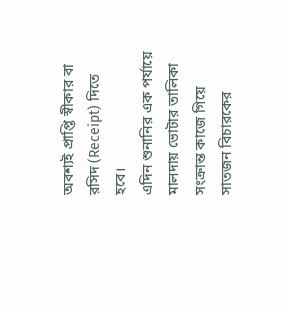অবশ্যই প্রাপ্তি স্বীকার বা রসিদ (Receipt) দিতে হবে।
এদিন শুনানির এক পর্যায়ে মালদায় ভোটার তালিকা সংক্রান্ত কাজে গিয়ে সাতজন বিচারকের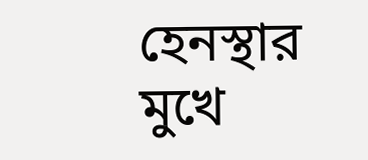হেনস্থার মুখে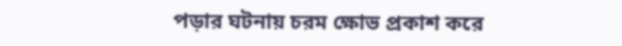পড়ার ঘটনায় চরম ক্ষোভ প্রকাশ করে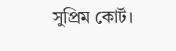সুপ্রিম কোর্ট।